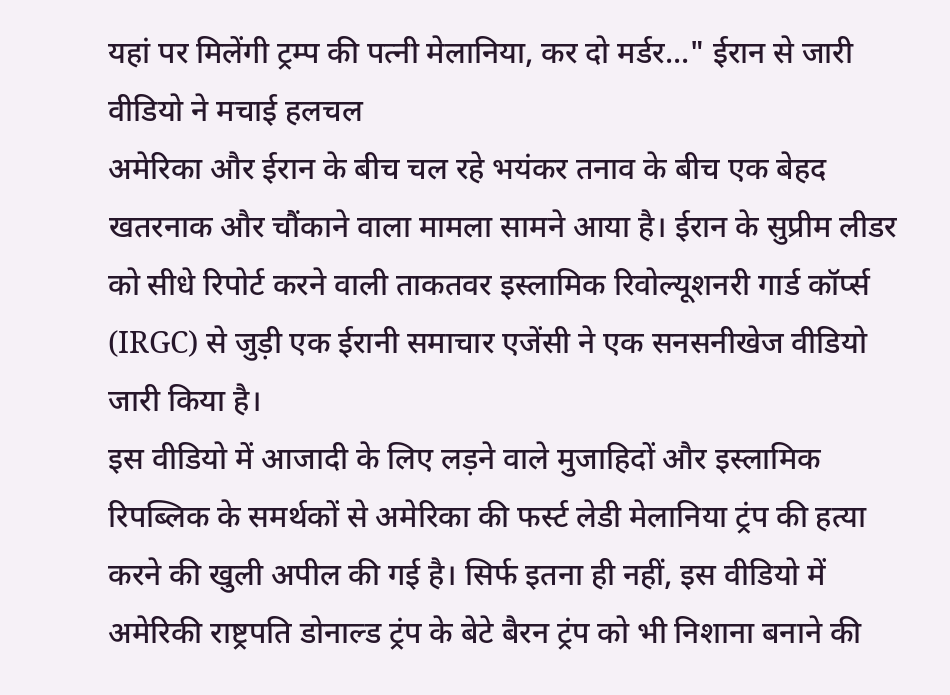यहां पर मिलेंगी ट्रम्प की पत्नी मेलानिया, कर दो मर्डर..." ईरान से जारी वीडियो ने मचाई हलचल
अमेरिका और ईरान के बीच चल रहे भयंकर तनाव के बीच एक बेहद खतरनाक और चौंकाने वाला मामला सामने आया है। ईरान के सुप्रीम लीडर को सीधे रिपोर्ट करने वाली ताकतवर इस्लामिक रिवोल्यूशनरी गार्ड कॉर्प्स (IRGC) से जुड़ी एक ईरानी समाचार एजेंसी ने एक सनसनीखेज वीडियो जारी किया है।
इस वीडियो में आजादी के लिए लड़ने वाले मुजाहिदों और इस्लामिक रिपब्लिक के समर्थकों से अमेरिका की फर्स्ट लेडी मेलानिया ट्रंप की हत्या करने की खुली अपील की गई है। सिर्फ इतना ही नहीं, इस वीडियो में अमेरिकी राष्ट्रपति डोनाल्ड ट्रंप के बेटे बैरन ट्रंप को भी निशाना बनाने की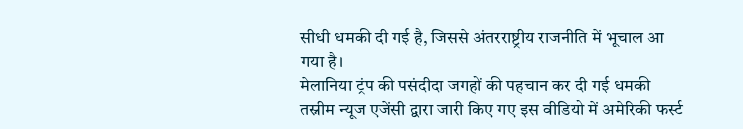सीधी धमकी दी गई है, जिससे अंतरराष्ट्रीय राजनीति में भूचाल आ गया है।
मेलानिया ट्रंप की पसंदीदा जगहों की पहचान कर दी गई धमकी
तस्नीम न्यूज एजेंसी द्वारा जारी किए गए इस वीडियो में अमेरिकी फर्स्ट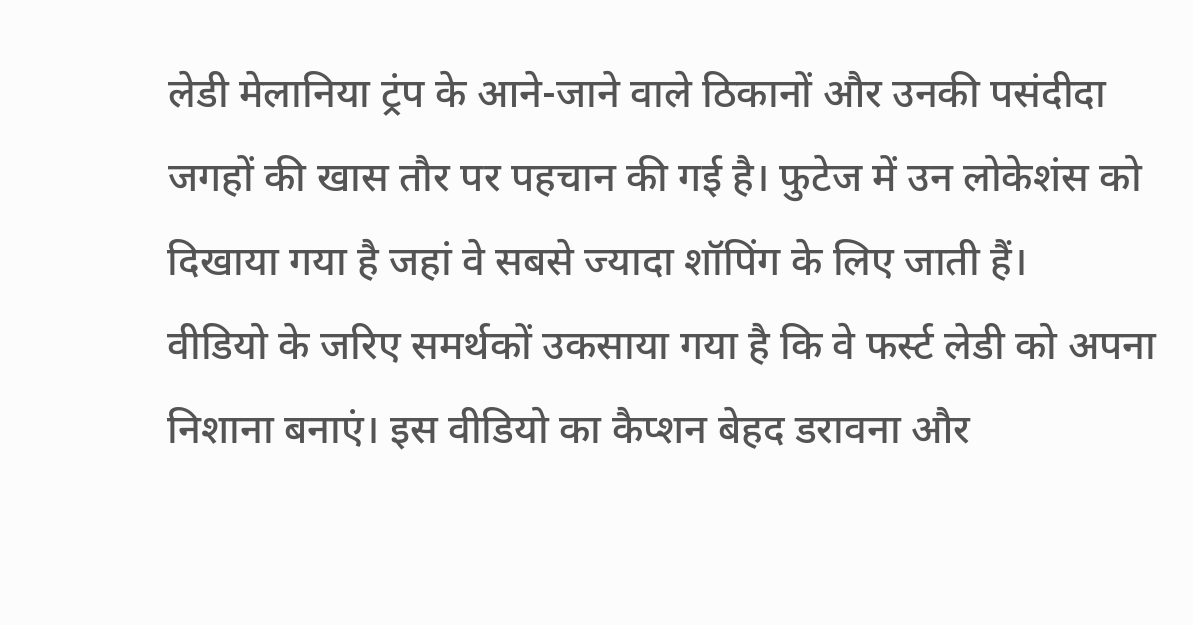लेडी मेलानिया ट्रंप के आने-जाने वाले ठिकानों और उनकी पसंदीदा जगहों की खास तौर पर पहचान की गई है। फुटेज में उन लोकेशंस को दिखाया गया है जहां वे सबसे ज्यादा शॉपिंग के लिए जाती हैं।
वीडियो के जरिए समर्थकों उकसाया गया है कि वे फर्स्ट लेडी को अपना निशाना बनाएं। इस वीडियो का कैप्शन बेहद डरावना और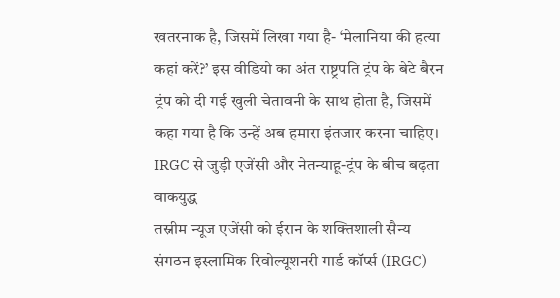खतरनाक है, जिसमें लिखा गया है- ‘मेलानिया की हत्या कहां करें?’ इस वीडियो का अंत राष्ट्रपति ट्रंप के बेटे बैरन ट्रंप को दी गई खुली चेतावनी के साथ होता है, जिसमें कहा गया है कि उन्हें अब हमारा इंतजार करना चाहिए।
IRGC से जुड़ी एजेंसी और नेतन्याहू-ट्रंप के बीच बढ़ता वाकयुद्ध
तस्नीम न्यूज एजेंसी को ईरान के शक्तिशाली सैन्य संगठन इस्लामिक रिवोल्यूशनरी गार्ड कॉर्प्स (IRGC)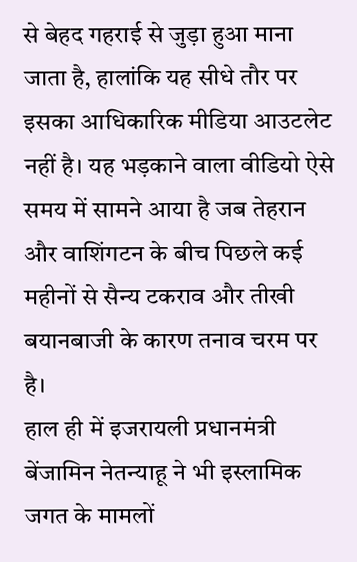से बेहद गहराई से जुड़ा हुआ माना जाता है, हालांकि यह सीधे तौर पर इसका आधिकारिक मीडिया आउटलेट नहीं है। यह भड़काने वाला वीडियो ऐसे समय में सामने आया है जब तेहरान और वाशिंगटन के बीच पिछले कई महीनों से सैन्य टकराव और तीखी बयानबाजी के कारण तनाव चरम पर है।
हाल ही में इजरायली प्रधानमंत्री बेंजामिन नेतन्याहू ने भी इस्लामिक जगत के मामलों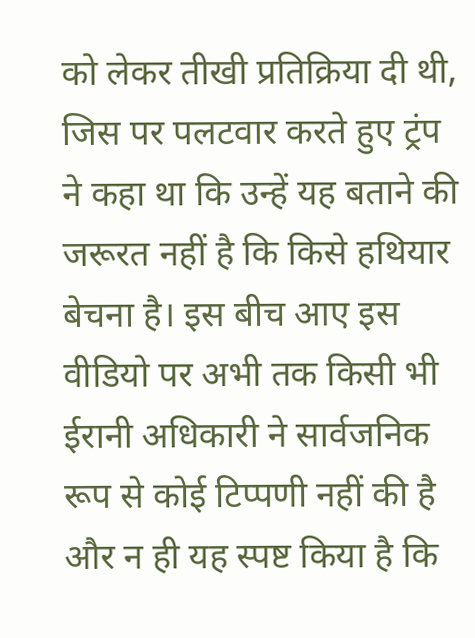को लेकर तीखी प्रतिक्रिया दी थी, जिस पर पलटवार करते हुए ट्रंप ने कहा था कि उन्हें यह बताने की जरूरत नहीं है कि किसे हथियार बेचना है। इस बीच आए इस वीडियो पर अभी तक किसी भी ईरानी अधिकारी ने सार्वजनिक रूप से कोई टिप्पणी नहीं की है और न ही यह स्पष्ट किया है कि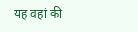यह वहां की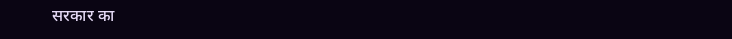सरकार का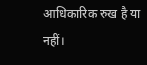आधिकारिक रुख है या नहीं।